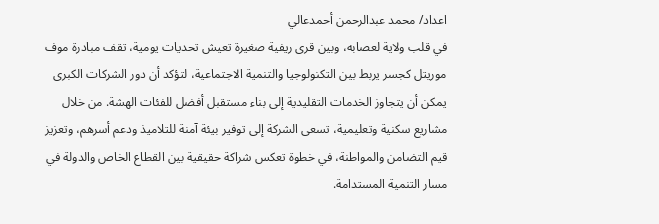اعداد/ محمد عبدالرحمن أحمدعالي
في قلب ولاية لعصابه، وبين قرى ريفية صغيرة تعيش تحديات يومية، تقف مبادرة موف موريتل كجسر يربط بين التكنولوجيا والتنمية الاجتماعية، لتؤكد أن دور الشركات الكبرى يمكن أن يتجاوز الخدمات التقليدية إلى بناء مستقبل أفضل للفئات الهشة. من خلال مشاريع سكنية وتعليمية، تسعى الشركة إلى توفير بيئة آمنة للتلاميذ ودعم أسرهم، وتعزيز قيم التضامن والمواطنة، في خطوة تعكس شراكة حقيقية بين القطاع الخاص والدولة في مسار التنمية المستدامة.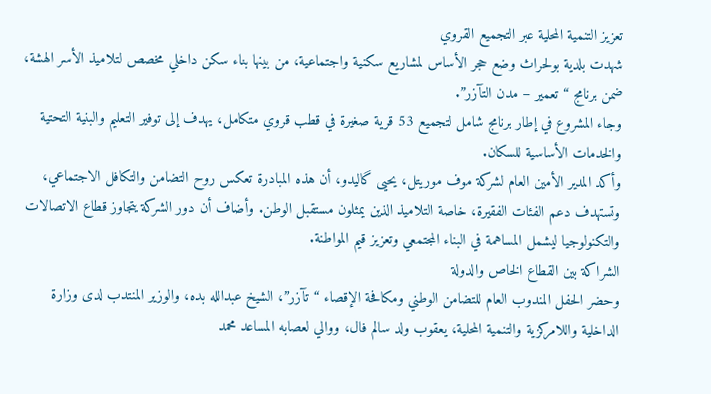تعزيز التنمية المحلية عبر التجميع القروي
شهدت بلدية بولحراث وضع حجر الأساس لمشاريع سكنية واجتماعية، من بينها بناء سكن داخلي مخصص لتلاميذ الأسر الهشة، ضمن برنامج “تعمير – مدن التآزر”.
وجاء المشروع في إطار برنامج شامل لتجميع 53 قرية صغيرة في قطب قروي متكامل، يهدف إلى توفير التعليم والبنية التحتية والخدمات الأساسية للسكان.
وأكد المدير الأمين العام لشركة موف موريتل، يحيى گاليدو، أن هذه المبادرة تعكس روح التضامن والتكافل الاجتماعي، وتستهدف دعم الفئات الفقيرة، خاصة التلاميذ الذين يمثلون مستقبل الوطن. وأضاف أن دور الشركة يتجاوز قطاع الاتصالات والتكنولوجيا ليشمل المساهمة في البناء المجتمعي وتعزيز قيم المواطنة.
الشراكة بين القطاع الخاص والدولة
وحضر الحفل المندوب العام للتضامن الوطني ومكافحة الإقصاء “تآزر”، الشيخ عبدالله بده، والوزير المنتدب لدى وزارة الداخلية واللامركزية والتنمية المحلية، يعقوب ولد سالم فال، ووالي لعصابه المساعد محمد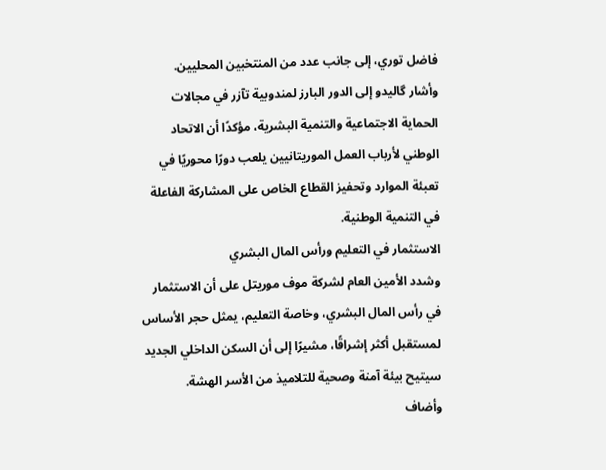فاضل توري، إلى جانب عدد من المنتخبين المحليين.
وأشار گاليدو إلى الدور البارز لمندوبية تآزر في مجالات الحماية الاجتماعية والتنمية البشرية، مؤكدًا أن الاتحاد الوطني لأرباب العمل الموريتانيين يلعب دورًا محوريًا في تعبئة الموارد وتحفيز القطاع الخاص على المشاركة الفاعلة في التنمية الوطنية.
الاستثمار في التعليم ورأس المال البشري
وشدد الأمين العام لشركة موف موريتل على أن الاستثمار في رأس المال البشري، وخاصة التعليم، يمثل حجر الأساس لمستقبل أكثر إشراقًا، مشيرًا إلى أن السكن الداخلي الجديد سيتيح بيئة آمنة وصحية للتلاميذ من الأسر الهشة.
وأضاف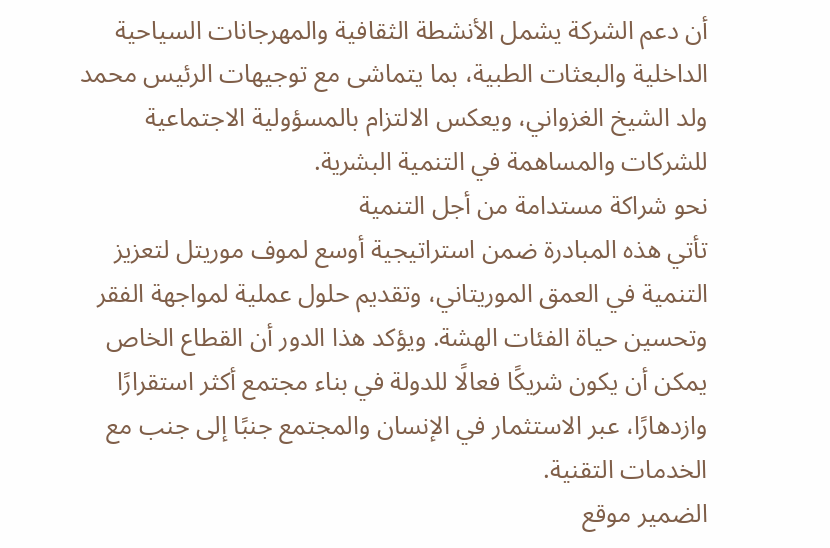أن دعم الشركة يشمل الأنشطة الثقافية والمهرجانات السياحية الداخلية والبعثات الطبية، بما يتماشى مع توجيهات الرئيس محمد ولد الشيخ الغزواني، ويعكس الالتزام بالمسؤولية الاجتماعية للشركات والمساهمة في التنمية البشرية.
نحو شراكة مستدامة من أجل التنمية
تأتي هذه المبادرة ضمن استراتيجية أوسع لموف موريتل لتعزيز التنمية في العمق الموريتاني، وتقديم حلول عملية لمواجهة الفقر وتحسين حياة الفئات الهشة. ويؤكد هذا الدور أن القطاع الخاص يمكن أن يكون شريكًا فعالًا للدولة في بناء مجتمع أكثر استقرارًا وازدهارًا، عبر الاستثمار في الإنسان والمجتمع جنبًا إلى جنب مع الخدمات التقنية.
الضمير موقع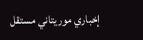إخباري موريتاني مستقل